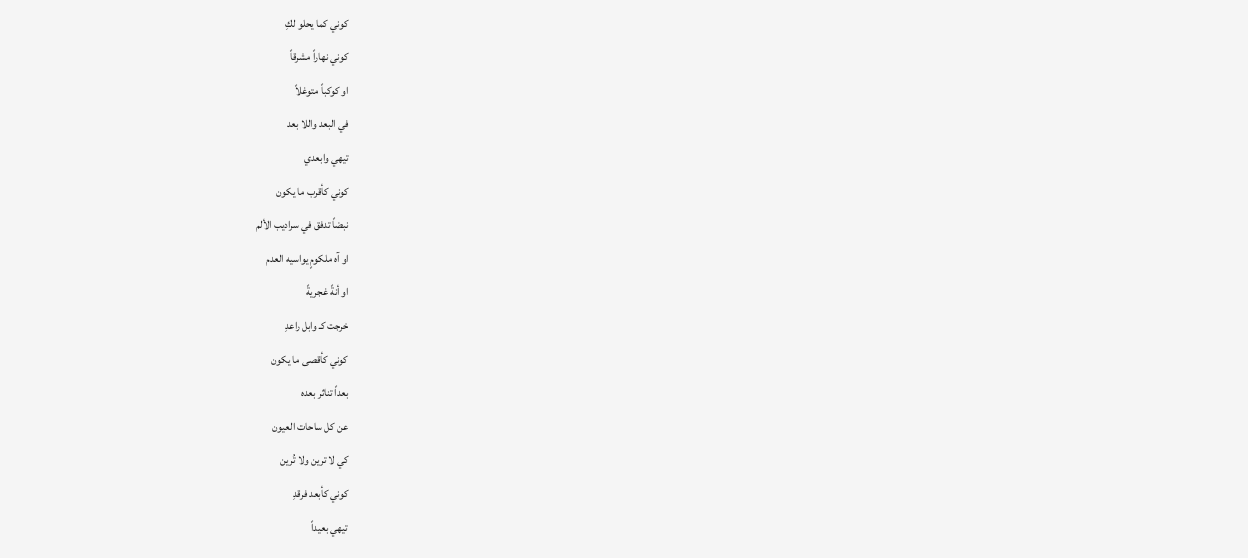كوني كما يحلو لكِ
كوني نهاراً مشرقاً
او كوكباً متوغلاً
في البعد واللا بعد
تيهي وابعدي
كوني كأقرب ما يكون
نبضاً تدفق في سراديب الألم
او آه ملكومٍ يواسيه العدم
او أنةً غجريةً
خرجت كـ وابل راعدِ
كوني كأقصى ما يكون
بعداً تناثر بعده
عن كل ساحات العيون
كي لا ترين ولا تُرين
كوني كأبعد فرقدِ
تيهي بعيداً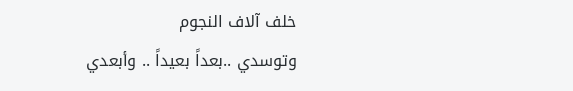خلف آلاف النجوم
وتوسدي ..بعداً بعيداً .. وأبعدي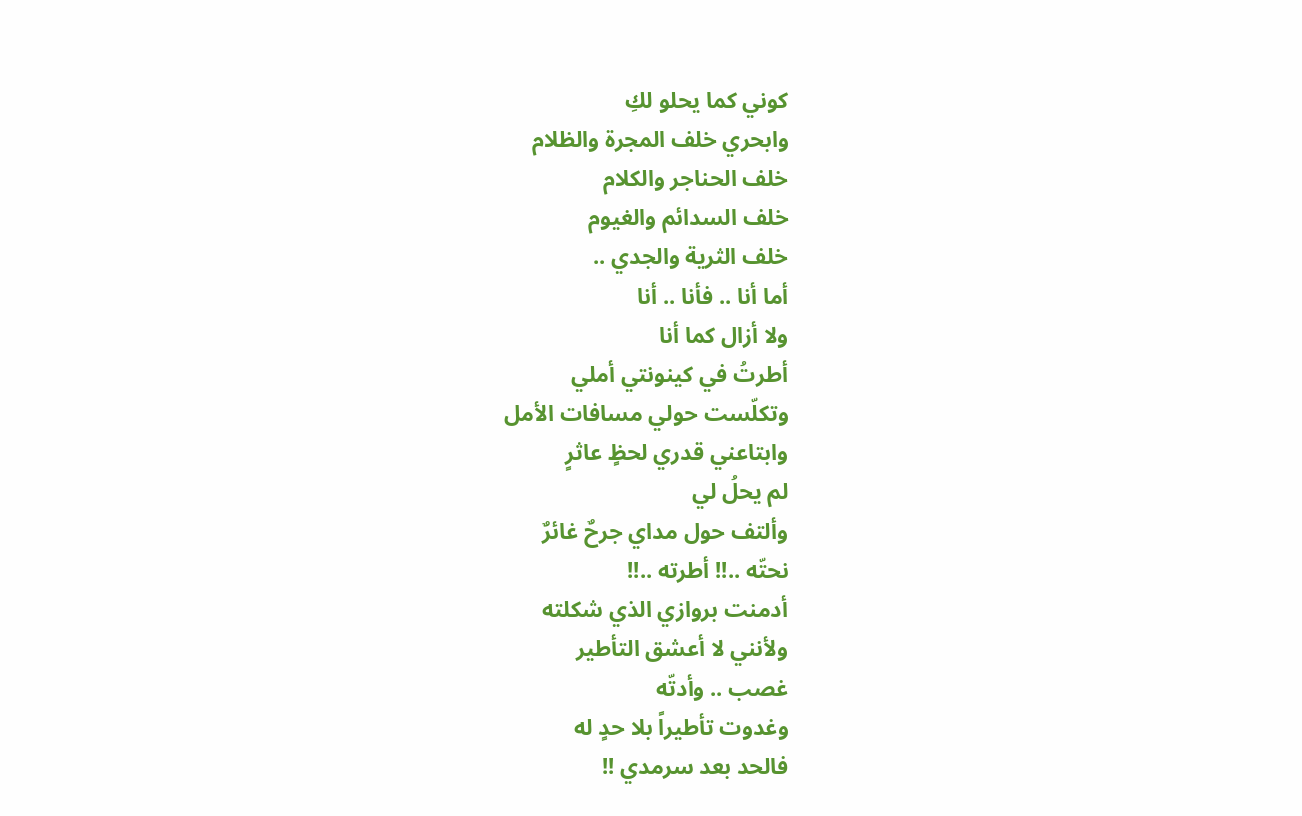كوني كما يحلو لكِ
وابحري خلف المجرة والظلام
خلف الحناجر والكلام
خلف السدائم والغيوم
خلف الثرية والجدي ..
أما أنا .. فأنا .. أنا
ولا أزال كما أنا
أطرتُ في كينونتي أملي
وتكلّست حولي مسافات الأمل
وابتاعني قدري لحظٍ عاثرٍ
لم يحلُ لي
وألتف حول مداي جرحٌ غائرٌ
نحتّه ..!! أطرته ..!!
أدمنت بروازي الذي شكلته
ولأنني لا أعشق التأطير
غصب .. وأدتّه
وغدوت تأطيراً بلا حدٍ له
فالحد بعد سرمدي !!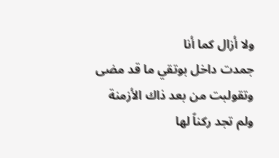ولا أزال كما أنا
جمدت داخل بوتقي ما قد مضى
وتقولبت من بعد ذاك الأزمنة
ولم تجد ركناً لها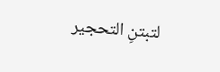لتبتنِ التحجير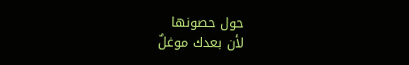حول حصونها
لأن بعدك موغلٌ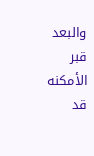والبعد قبر الأمكنه
قد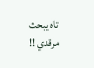تاه يبحث مرقدي !!